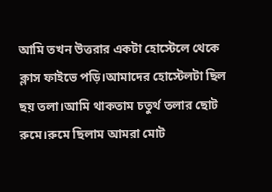আমি তখন উত্তরার একটা হোস্টেলে থেকে ক্লাস ফাইভে পড়ি।আমাদের হোস্টেলটা ছিল ছয় তলা।আমি থাকতাম চতুর্থ তলার ছোট রুমে।রুমে ছিলাম আমরা মোট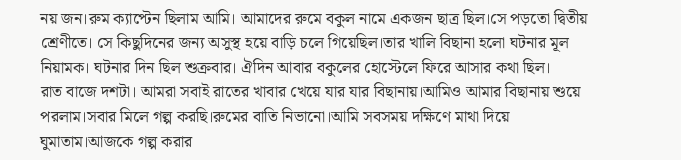নয় জন।রুম ক্যাপ্টেন ছিলাম আমি। আমাদের রুমে বকুল নামে একজন ছাত্র ছিল।সে পড়তো দ্বিতীয় শ্রেণীতে। সে কিছুদিনের জন্য অসুস্থ হয়ে বাড়ি চলে গিয়েছিল।তার খালি বিছানা হলো ঘটনার মূল নিয়ামক। ঘটনার দিন ছিল শুক্রবার। ঐদিন আবার বকুলের হোস্টেলে ফিরে আসার কথা ছিল।
রাত বাজে দশটা। আমরা সবাই রাতের খাবার খেয়ে যার যার বিছানায়।আমিও আমার বিছানায় শুয়ে পরলাম।সবার মিলে গল্প করছি।রুমের বাতি নিভানো।আমি সবসময় দক্ষিণে মাথা দিয়ে ঘুমাতাম।আজকে গল্প করার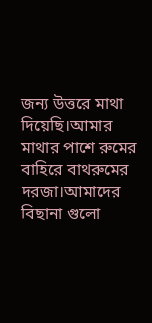জন্য উত্তরে মাথা দিয়েছি।আমার মাথার পাশে রুমের বাহিরে বাথরুমের দরজা।আমাদের বিছানা গুলো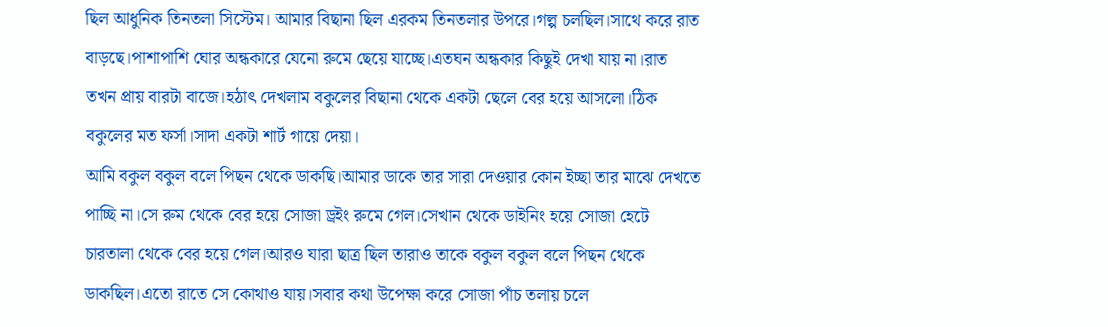ছিল আধুনিক তিনতলা সিস্টেম। আমার বিছানা ছিল এরকম তিনতলার উপরে।গল্প চলছিল।সাথে করে রাত বাড়ছে।পাশাপাশি ঘোর অন্ধকারে যেনো রুমে ছেয়ে যাচ্ছে।এতঘন অন্ধকার কিছুই দেখা যায় না।রাত তখন প্রায় বারটা বাজে।হঠাৎ দেখলাম বকুলের বিছানা থেকে একটা ছেলে বের হয়ে আসলো।ঠিক বকুলের মত ফর্সা।সাদা একটা শার্ট গায়ে দেয়া।
আমি বকুল বকুল বলে পিছন থেকে ডাকছি।আমার ডাকে তার সারা দেওয়ার কোন ইচ্ছা তার মাঝে দেখতে পাচ্ছি না।সে রুম থেকে বের হয়ে সোজা ড্রইং রুমে গেল।সেখান থেকে ডাইনিং হয়ে সোজা হেটে চারতালা থেকে বের হয়ে গেল।আরও যারা ছাত্র ছিল তারাও তাকে বকুল বকুল বলে পিছন থেকে ডাকছিল।এতো রাতে সে কোথাও যায়।সবার কথা উপেক্ষা করে সোজা পাঁচ তলায় চলে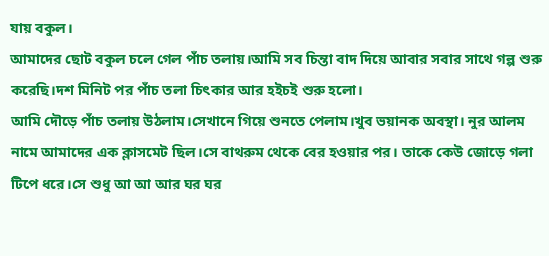যায় বকুল।
আমাদের ছোট বকুল চলে গেল পাঁচ তলায়।আমি সব চিন্তা বাদ দিয়ে আবার সবার সাথে গল্প শুরু করেছি।দশ মিনিট পর পাঁচ তলা চিৎকার আর হইচই শুরু হলো।
আমি দৌড়ে পাঁচ তলায় উঠলাম।সেখানে গিয়ে শুনতে পেলাম।খুব ভয়ানক অবস্থা। নুর আলম নামে আমাদের এক ক্লাসমেট ছিল।সে বাথরুম থেকে বের হওয়ার পর। তাকে কেউ জোড়ে গলা টিপে ধরে।সে শুধু আ আ আর ঘর ঘর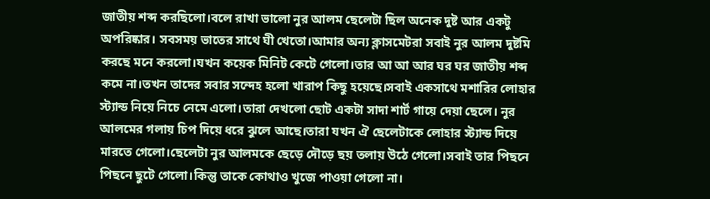জাতীয় শব্দ করছিলো।বলে রাখা ভালো নুর আলম ছেলেটা ছিল অনেক দুষ্ট আর একটু অপরিষ্কার। সবসময় ভাতের সাথে ঘী খেতো।আমার অন্য ক্লাসমেটরা সবাই নুর আলম দুষ্টমি করছে মনে করলো।যখন কয়েক মিনিট কেটে গেলো।তার আ আ আর ঘর ঘর জাতীয় শব্দ কমে না।তখন তাদের সবার সন্দেহ হলো খারাপ কিছু হয়েছে।সবাই একসাথে মশারির লোহার স্ট্যান্ড নিয়ে নিচে নেমে এলো।তারা দেখলো ছোট একটা সাদা শার্ট গায়ে দেয়া ছেলে। নুর আলমের গলায় চিপ দিয়ে ধরে ঝুলে আছে।তারা যখন ঐ ছেলেটাকে লোহার স্ট্যান্ড দিয়ে মারতে গেলো।ছেলেটা নুর আলমকে ছেড়ে দৌড়ে ছয় তলায় উঠে গেলো।সবাই তার পিছনে পিছনে ছুটে গেলো।কিন্তু তাকে কোথাও খুজে পাওয়া গেলো না।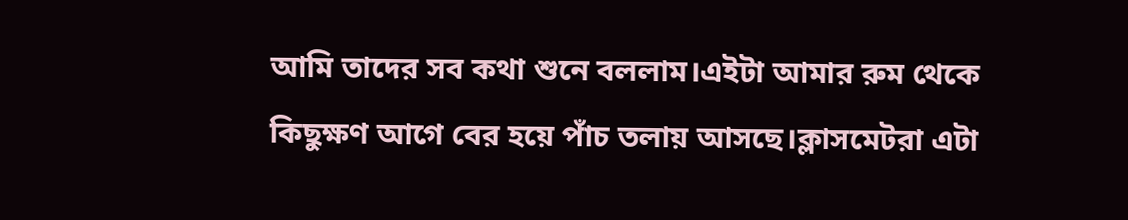আমি তাদের সব কথা শুনে বললাম।এইটা আমার রুম থেকে কিছুক্ষণ আগে বের হয়ে পাঁচ তলায় আসছে।ক্লাসমেটরা এটা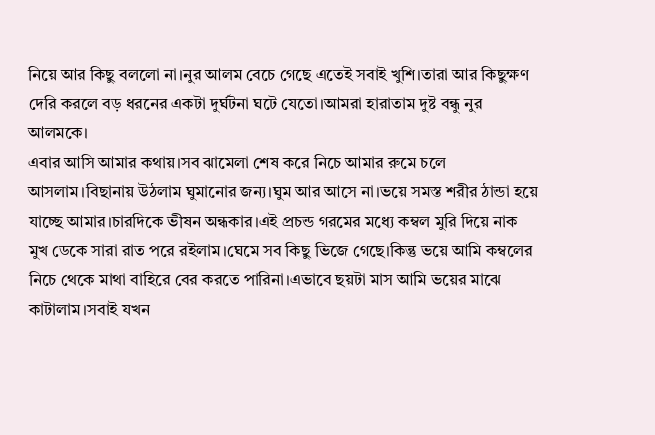নিয়ে আর কিছু বললো না।নুর আলম বেচে গেছে এতেই সবাই খুশি।তারা আর কিছুক্ষণ দেরি করলে বড় ধরনের একটা দুর্ঘটনা ঘটে যেতো।আমরা হারাতাম দুষ্ট বন্ধু নুর আলমকে।
এবার আসি আমার কথায়।সব ঝামেলা শেষ করে নিচে আমার রুমে চলে আসলাম।বিছানায় উঠলাম ঘুমানোর জন্য।ঘুম আর আসে না।ভয়ে সমস্ত শরীর ঠান্ডা হয়ে যাচ্ছে আমার।চারদিকে ভীষন অন্ধকার।এই প্রচন্ড গরমের মধ্যে কম্বল মুরি দিয়ে নাক মুখ ডেকে সারা রাত পরে রইলাম।ঘেমে সব কিছু ভিজে গেছে।কিন্তু ভয়ে আমি কম্বলের নিচে থেকে মাথা বাহিরে বের করতে পারিনা।এভাবে ছয়টা মাস আমি ভয়ের মাঝে কাটালাম।সবাই যখন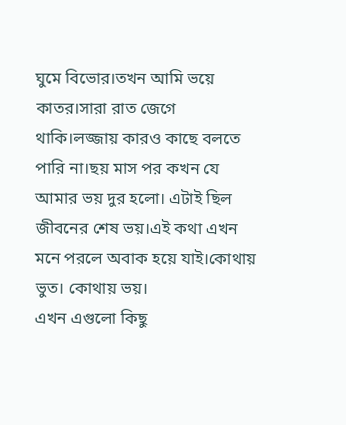ঘুমে বিভোর।তখন আমি ভয়ে কাতর।সারা রাত জেগে থাকি।লজ্জায় কারও কাছে বলতে পারি না।ছয় মাস পর কখন যে আমার ভয় দুর হলো। এটাই ছিল জীবনের শেষ ভয়।এই কথা এখন মনে পরলে অবাক হয়ে যাই।কোথায় ভুত। কোথায় ভয়।
এখন এগুলো কিছু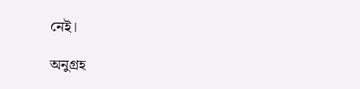নেই।

অনুগ্রহ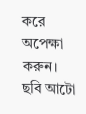করে অপেক্ষা করুন। ছবি আটো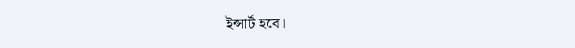ইন্সার্ট হবে।